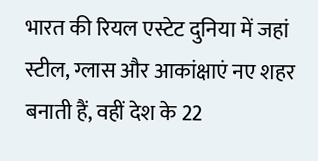भारत की रियल एस्टेट दुनिया में जहां स्टील, ग्लास और आकांक्षाएं नए शहर बनाती हैं, वहीं देश के 22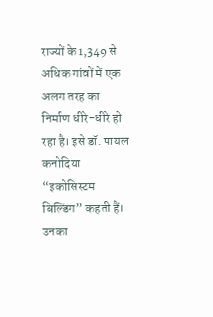राज्यों के 1,349 से अधिक गांवों में एक अलग तरह का निर्माण धीरे-धीरे हो रहा है। इसे डॉ. पायल कनोदिया “इकोसिस्टम बिल्डिंग” कहती हैं। उनका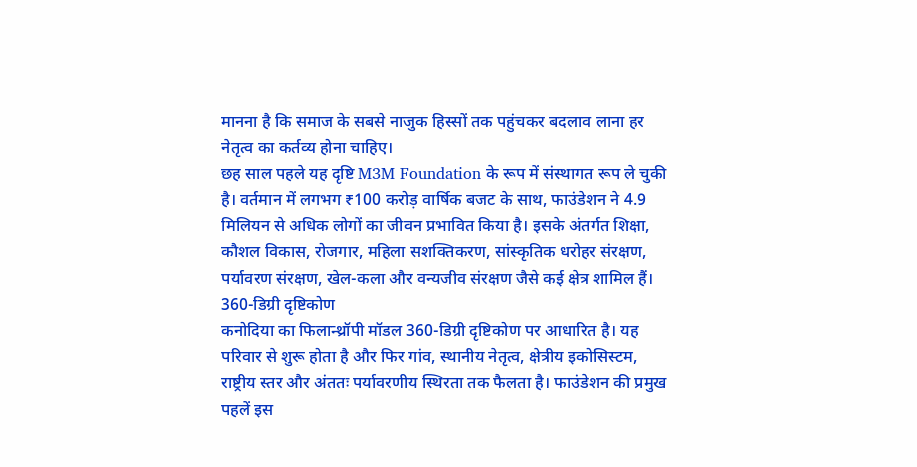मानना है कि समाज के सबसे नाजुक हिस्सों तक पहुंचकर बदलाव लाना हर नेतृत्व का कर्तव्य होना चाहिए।
छह साल पहले यह दृष्टि M3M Foundation के रूप में संस्थागत रूप ले चुकी है। वर्तमान में लगभग ₹100 करोड़ वार्षिक बजट के साथ, फाउंडेशन ने 4.9 मिलियन से अधिक लोगों का जीवन प्रभावित किया है। इसके अंतर्गत शिक्षा, कौशल विकास, रोजगार, महिला सशक्तिकरण, सांस्कृतिक धरोहर संरक्षण, पर्यावरण संरक्षण, खेल-कला और वन्यजीव संरक्षण जैसे कई क्षेत्र शामिल हैं।
360-डिग्री दृष्टिकोण
कनोदिया का फिलान्थ्रॉपी मॉडल 360-डिग्री दृष्टिकोण पर आधारित है। यह परिवार से शुरू होता है और फिर गांव, स्थानीय नेतृत्व, क्षेत्रीय इकोसिस्टम, राष्ट्रीय स्तर और अंततः पर्यावरणीय स्थिरता तक फैलता है। फाउंडेशन की प्रमुख पहलें इस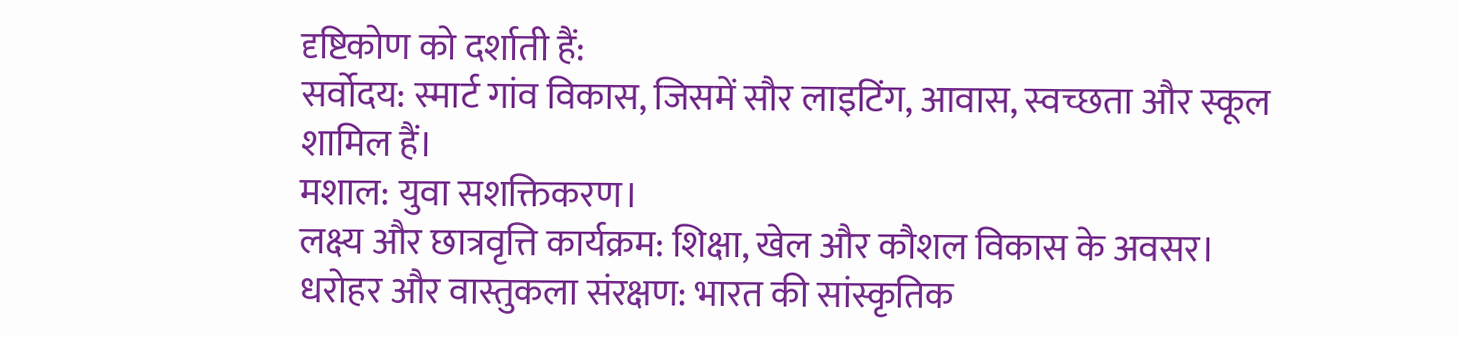दृष्टिकोण को दर्शाती हैं:
सर्वोदय: स्मार्ट गांव विकास, जिसमें सौर लाइटिंग, आवास, स्वच्छता और स्कूल शामिल हैं।
मशाल: युवा सशक्तिकरण।
लक्ष्य और छात्रवृत्ति कार्यक्रम: शिक्षा, खेल और कौशल विकास के अवसर।
धरोहर और वास्तुकला संरक्षण: भारत की सांस्कृतिक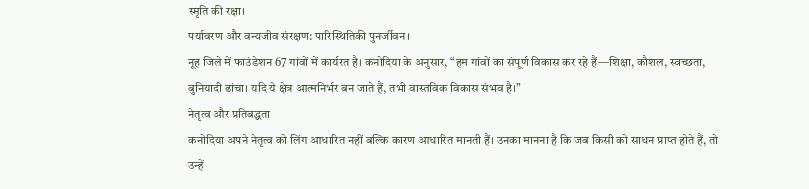स्मृति की रक्षा।
पर्यावरण और वन्यजीव संरक्षण: पारिस्थितिकी पुनर्जीवन।
नूह जिले में फाउंडेशन 67 गांवों में कार्यरत है। कनोदिया के अनुसार, “हम गांवों का संपूर्ण विकास कर रहे हैं—शिक्षा, कौशल, स्वच्छता, बुनियादी ढांचा। यदि ये क्षेत्र आत्मनिर्भर बन जाते हैं, तभी वास्तविक विकास संभव है।”
नेतृत्व और प्रतिबद्धता
कनोदिया अपने नेतृत्व को लिंग आधारित नहीं बल्कि कारण आधारित मानती हैं। उनका मानना है कि जब किसी को साधन प्राप्त होते हैं, तो उन्हें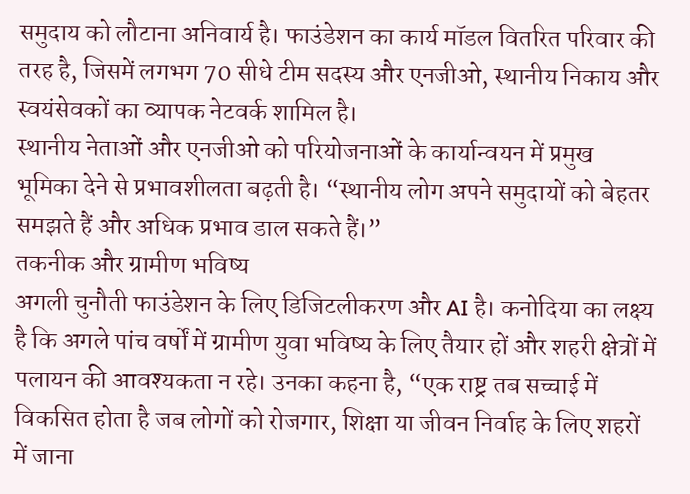समुदाय को लौटाना अनिवार्य है। फाउंडेशन का कार्य मॉडल वितरित परिवार की तरह है, जिसमें लगभग 70 सीधे टीम सदस्य और एनजीओ, स्थानीय निकाय और स्वयंसेवकों का व्यापक नेटवर्क शामिल है।
स्थानीय नेताओं और एनजीओ को परियोजनाओं के कार्यान्वयन में प्रमुख भूमिका देने से प्रभावशीलता बढ़ती है। “स्थानीय लोग अपने समुदायों को बेहतर समझते हैं और अधिक प्रभाव डाल सकते हैं।”
तकनीक और ग्रामीण भविष्य
अगली चुनौती फाउंडेशन के लिए डिजिटलीकरण और AI है। कनोदिया का लक्ष्य है कि अगले पांच वर्षों में ग्रामीण युवा भविष्य के लिए तैयार हों और शहरी क्षेत्रों में पलायन की आवश्यकता न रहे। उनका कहना है, “एक राष्ट्र तब सच्चाई में विकसित होता है जब लोगों को रोजगार, शिक्षा या जीवन निर्वाह के लिए शहरों में जाना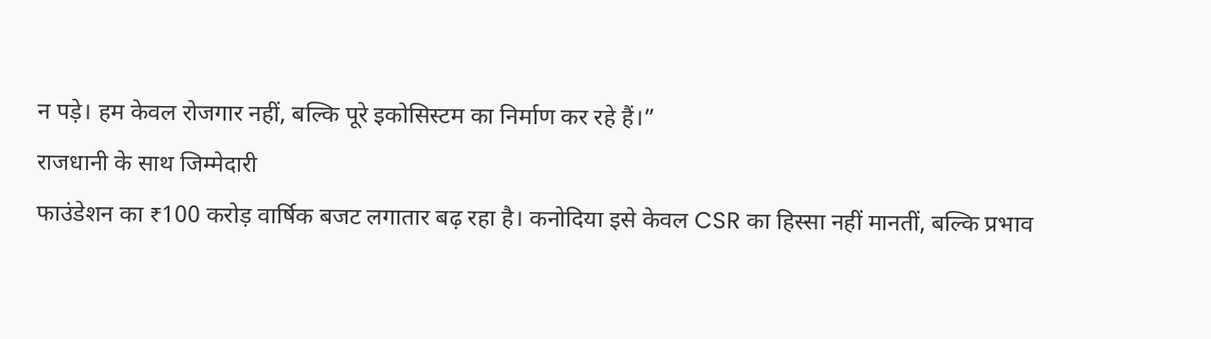न पड़े। हम केवल रोजगार नहीं, बल्कि पूरे इकोसिस्टम का निर्माण कर रहे हैं।”
राजधानी के साथ जिम्मेदारी
फाउंडेशन का ₹100 करोड़ वार्षिक बजट लगातार बढ़ रहा है। कनोदिया इसे केवल CSR का हिस्सा नहीं मानतीं, बल्कि प्रभाव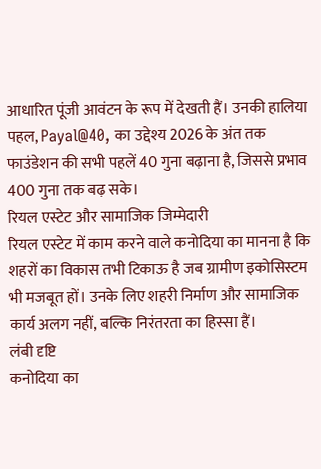आधारित पूंजी आवंटन के रूप में देखती हैं। उनकी हालिया पहल, Payal@40, का उद्देश्य 2026 के अंत तक फाउंडेशन की सभी पहलें 40 गुना बढ़ाना है, जिससे प्रभाव 400 गुना तक बढ़ सके।
रियल एस्टेट और सामाजिक जिम्मेदारी
रियल एस्टेट में काम करने वाले कनोदिया का मानना है कि शहरों का विकास तभी टिकाऊ है जब ग्रामीण इकोसिस्टम भी मजबूत हों। उनके लिए शहरी निर्माण और सामाजिक कार्य अलग नहीं, बल्कि निरंतरता का हिस्सा हैं।
लंबी दृष्टि
कनोदिया का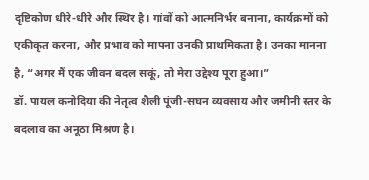दृष्टिकोण धीरे-धीरे और स्थिर है। गांवों को आत्मनिर्भर बनाना, कार्यक्रमों को एकीकृत करना, और प्रभाव को मापना उनकी प्राथमिकता है। उनका मानना है, “अगर मैं एक जीवन बदल सकूं, तो मेरा उद्देश्य पूरा हुआ।”
डॉ. पायल कनोदिया की नेतृत्व शैली पूंजी-सघन व्यवसाय और जमीनी स्तर के बदलाव का अनूठा मिश्रण है।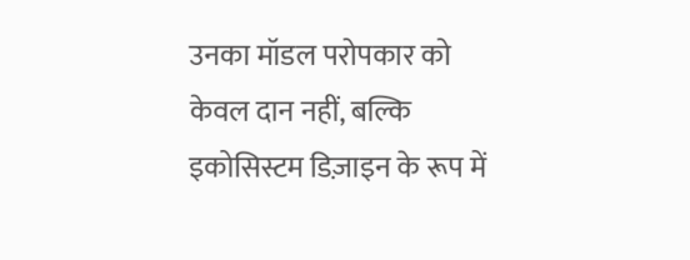उनका मॉडल परोपकार को केवल दान नहीं, बल्कि इकोसिस्टम डिज़ाइन के रूप में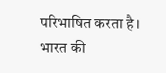परिभाषित करता है। भारत की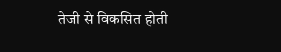तेजी से विकसित होती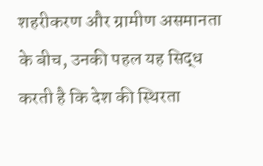शहरीकरण और ग्रामीण असमानता के बीच, उनकी पहल यह सिद्ध करती है कि देश की स्थिरता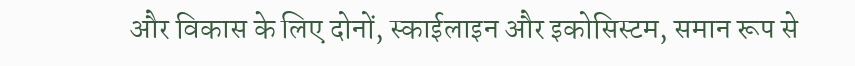और विकास के लिए दोनों, स्काईलाइन और इकोसिस्टम, समान रूप से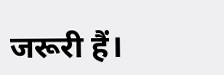जरूरी हैं।